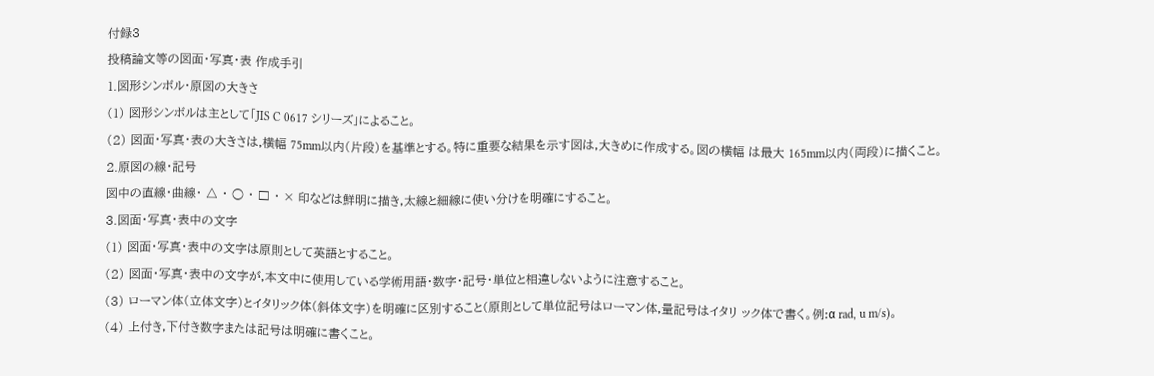付録3
投稿論文等の図面・写真・表 作成手引
1.図形シンボル・原図の大きさ
(1) 図形シンボルは主として「JIS C 0617 シリーズ」によること。
(2) 図面・写真・表の大きさは,横幅 75mm以内(片段)を基準とする。特に重要な結果を示す図は,大きめに作成する。図の横幅 は最大 165mm以内(両段)に描くこと。
2.原図の線・記号
図中の直線・曲線・ △ ・ ○ ・ □ ・ × 印などは鮮明に描き,太線と細線に使い分けを明確にすること。
3.図面・写真・表中の文字
(1) 図面・写真・表中の文字は原則として英語とすること。
(2) 図面・写真・表中の文字が,本文中に使用している学術用語・数字・記号・単位と相違しないように注意すること。
(3) ローマン体(立体文字)とイタリック体(斜体文字)を明確に区別すること(原則として単位記号はローマン体,量記号はイタリ ック体で書く。例:α rad, u m/s)。
(4) 上付き,下付き数字または記号は明確に書くこと。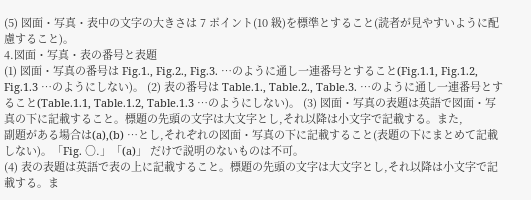(5) 図面・写真・表中の文字の大きさは 7 ポイント(10 級)を標準とすること(読者が見やすいように配慮すること)。
4.図面・写真・表の番号と表題
(1) 図面・写真の番号は Fig.1., Fig.2., Fig.3. …のように通し一連番号とすること(Fig.1.1, Fig.1.2, Fig.1.3 …のようにしない)。 (2) 表の番号は Table.1., Table.2., Table.3. …のように通し一連番号とすること(Table.1.1, Table.1.2, Table.1.3 …のようにしない)。 (3) 図面・写真の表題は英語で図面・写真の下に記載すること。標題の先頭の文字は大文字とし,それ以降は小文字で記載する。また,
副題がある場合は(a),(b) …とし,それぞれの図面・写真の下に記載すること(表題の下にまとめて記載しない)。「Fig. ○.」「(a)」 だけで説明のないものは不可。
(4) 表の表題は英語で表の上に記載すること。標題の先頭の文字は大文字とし,それ以降は小文字で記載する。ま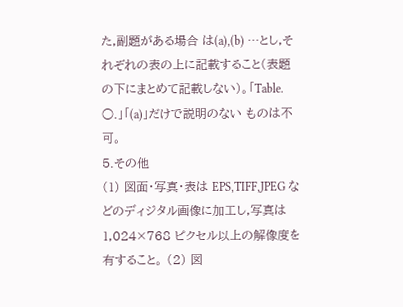た,副題がある場合 は(a),(b) …とし,それぞれの表の上に記載すること(表題の下にまとめて記載しない)。「Table. ○.」「(a)」だけで説明のない ものは不可。
5.その他
(1) 図面・写真・表は EPS,TIFF,JPEG などのディジタル画像に加工し,写真は 1,024×768 ピクセル以上の解像度を有すること。 (2) 図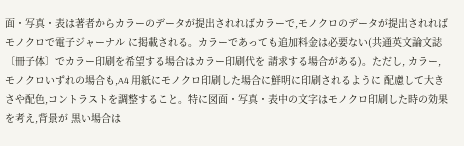面・写真・表は著者からカラーのデータが提出されればカラーで,モノクロのデータが提出されればモノクロで電子ジャーナル に掲載される。カラーであっても追加料金は必要ない(共通英文論文誌〔冊子体〕でカラー印刷を希望する場合はカラー印刷代を 請求する場合がある)。ただし, カラー,モノクロいずれの場合も,A4 用紙にモノクロ印刷した場合に鮮明に印刷されるように 配慮して大きさや配色,コントラストを調整すること。特に図面・写真・表中の文字はモノクロ印刷した時の効果を考え,背景が 黒い場合は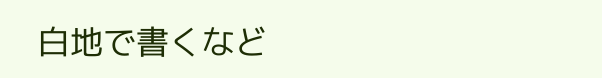白地で書くなど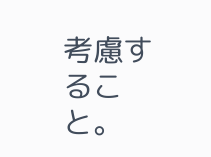考慮すること。